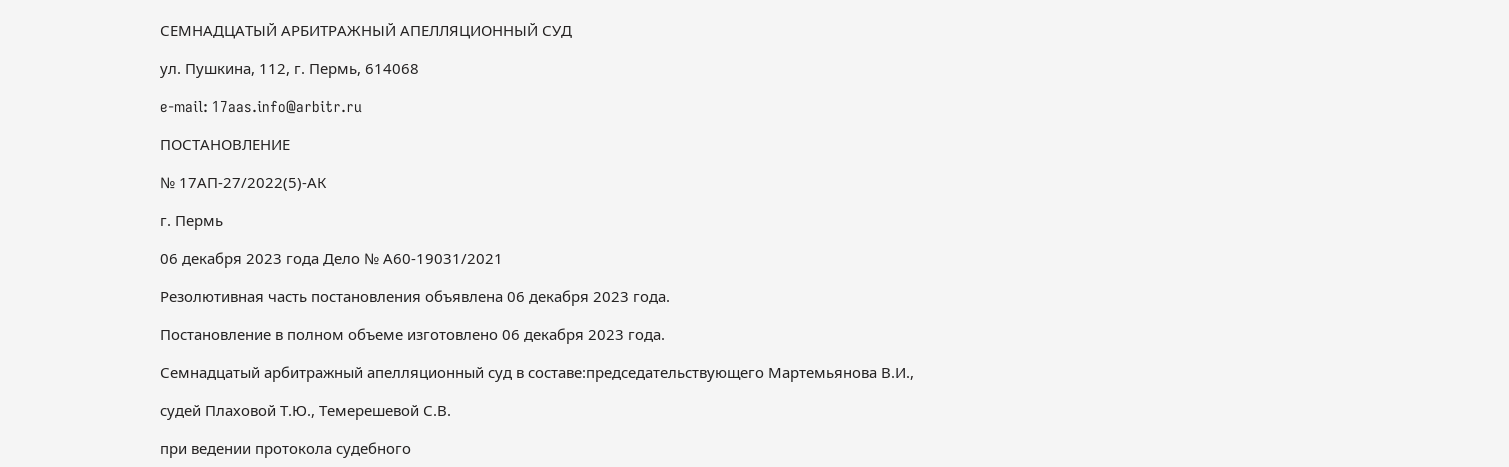СЕМНАДЦАТЫЙ АРБИТРАЖНЫЙ АПЕЛЛЯЦИОННЫЙ СУД

ул. Пушкина, 112, г. Пермь, 614068

e-mail: 17aas.info@arbitr.ru

ПОСТАНОВЛЕНИЕ

№ 17АП-27/2022(5)-АК

г. Пермь

06 декабря 2023 года Дело № А60-19031/2021

Резолютивная часть постановления объявлена 06 декабря 2023 года.

Постановление в полном объеме изготовлено 06 декабря 2023 года.

Семнадцатый арбитражный апелляционный суд в составе:председательствующего Мартемьянова В.И.,

судей Плаховой Т.Ю., Темерешевой С.В.

при ведении протокола судебного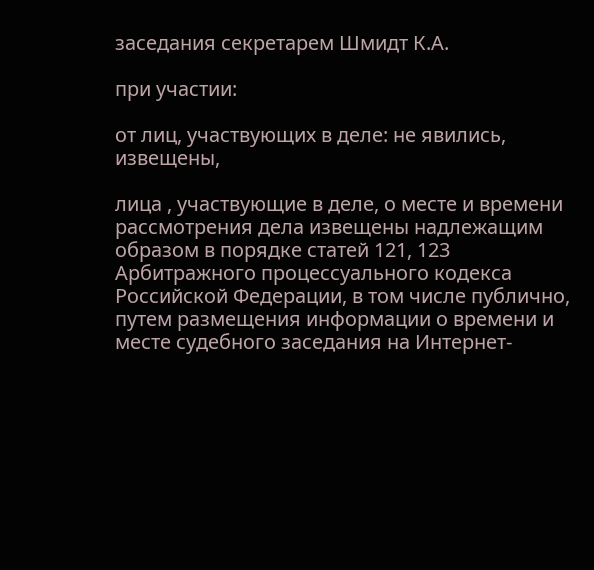заседания секретарем Шмидт К.А.

при участии:

от лиц, участвующих в деле: не явились, извещены,

лица , участвующие в деле, о месте и времени рассмотрения дела извещены надлежащим образом в порядке статей 121, 123 Арбитражного процессуального кодекса Российской Федерации, в том числе публично, путем размещения информации о времени и месте судебного заседания на Интернет-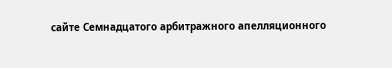сайте Семнадцатого арбитражного апелляционного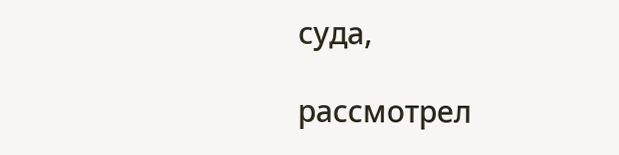суда,

рассмотрел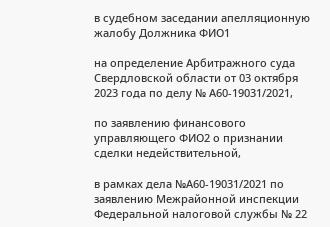в судебном заседании апелляционную жалобу Должника ФИО1

на определение Арбитражного суда Свердловской области от 03 октября 2023 года по делу № А60-19031/2021,

по заявлению финансового управляющего ФИО2 о признании сделки недействительной,

в рамках дела №А60-19031/2021 по заявлению Межрайонной инспекции Федеральной налоговой службы № 22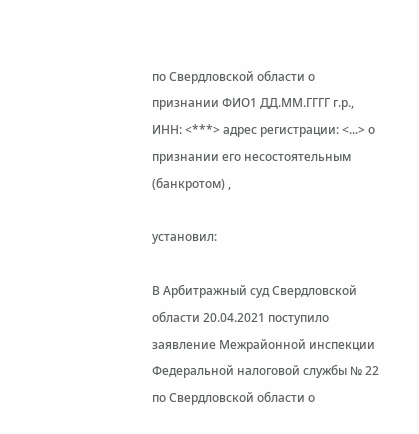по Свердловской области о признании ФИО1 ДД.ММ.ГГГГ г.р., ИНН: <***> адрес регистрации: <...> о признании его несостоятельным (банкротом) ,

установил:

В Арбитражный суд Свердловской области 20.04.2021 поступило заявление Межрайонной инспекции Федеральной налоговой службы № 22 по Свердловской области о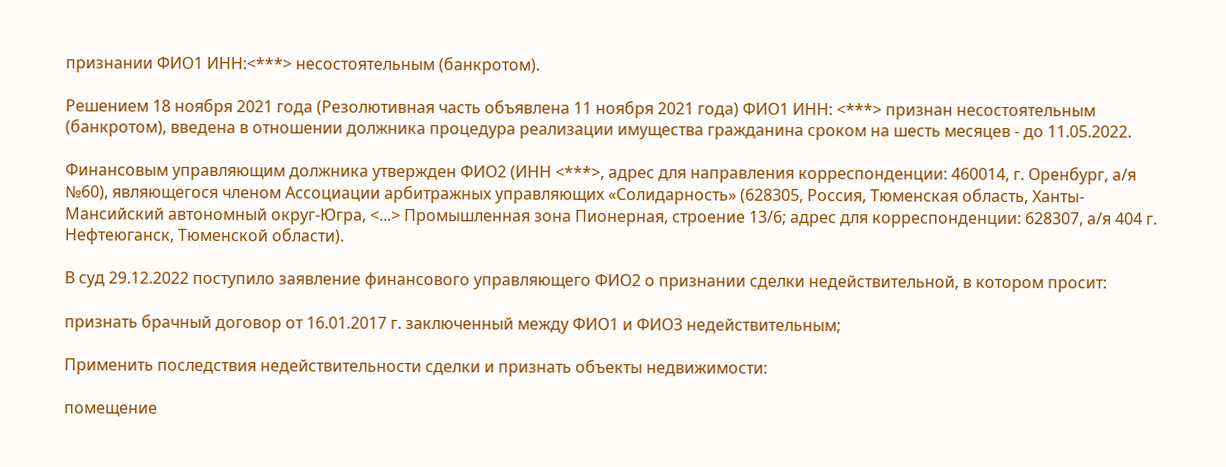признании ФИО1 ИНН:<***> несостоятельным (банкротом).

Решением 18 ноября 2021 года (Резолютивная часть объявлена 11 ноября 2021 года) ФИО1 ИНН: <***> признан несостоятельным (банкротом), введена в отношении должника процедура реализации имущества гражданина сроком на шесть месяцев - до 11.05.2022.

Финансовым управляющим должника утвержден ФИО2 (ИНН <***>, адрес для направления корреспонденции: 460014, г. Оренбург, а/я №60), являющегося членом Ассоциации арбитражных управляющих «Солидарность» (628305, Россия, Тюменская область, Ханты-Мансийский автономный округ-Югра, <...> Промышленная зона Пионерная, строение 13/6; адрес для корреспонденции: 628307, а/я 404 г. Нефтеюганск, Тюменской области).

В суд 29.12.2022 поступило заявление финансового управляющего ФИО2 о признании сделки недействительной, в котором просит:

признать брачный договор от 16.01.2017 г. заключенный между ФИО1 и ФИО3 недействительным;

Применить последствия недействительности сделки и признать объекты недвижимости:

помещение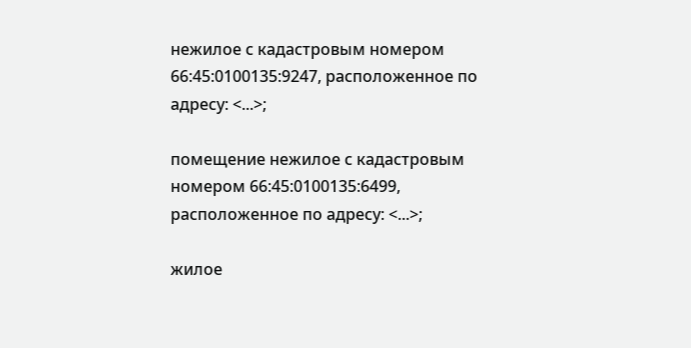нежилое с кадастровым номером 66:45:0100135:9247, расположенное по адресу: <...>;

помещение нежилое с кадастровым номером 66:45:0100135:6499, расположенное по адресу: <...>;

жилое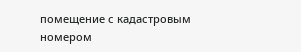помещение с кадастровым номером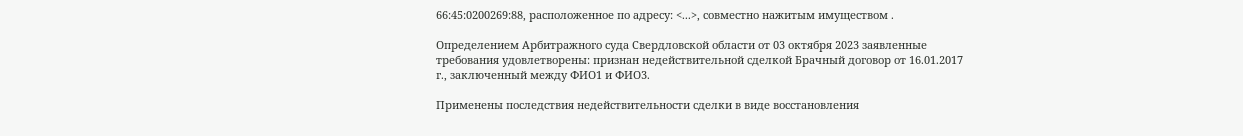66:45:0200269:88, расположенное по адресу: <...>, совместно нажитым имуществом .

Определением Арбитражного суда Свердловской области от 03 октября 2023 заявленные требования удовлетворены: признан недействительной сделкой Брачный договор от 16.01.2017 г., заключенный между ФИО1 и ФИО3.

Применены последствия недействительности сделки в виде восстановления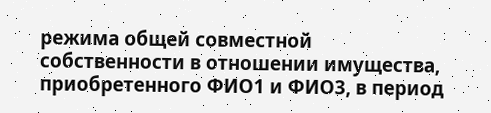режима общей совместной собственности в отношении имущества, приобретенного ФИО1 и ФИО3, в период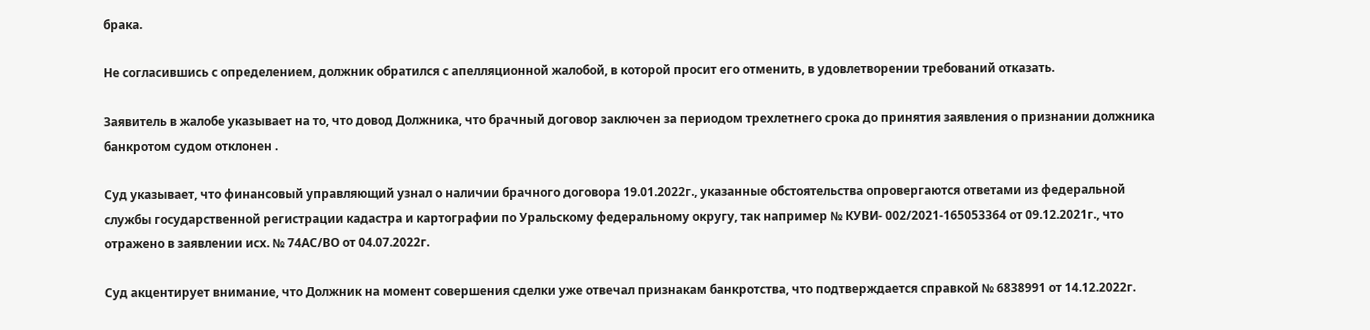брака.

Не согласившись с определением, должник обратился с апелляционной жалобой, в которой просит его отменить, в удовлетворении требований отказать.

Заявитель в жалобе указывает на то, что довод Должника, что брачный договор заключен за периодом трехлетнего срока до принятия заявления о признании должника банкротом судом отклонен .

Суд указывает, что финансовый управляющий узнал о наличии брачного договора 19.01.2022г., указанные обстоятельства опровергаются ответами из федеральной службы государственной регистрации кадастра и картографии по Уральскому федеральному округу, так например № КУВИ- 002/2021-165053364 от 09.12.2021г., что отражено в заявлении исх. № 74АС/ВО от 04.07.2022г.

Суд акцентирует внимание, что Должник на момент совершения сделки уже отвечал признакам банкротства, что подтверждается справкой № 6838991 от 14.12.2022г.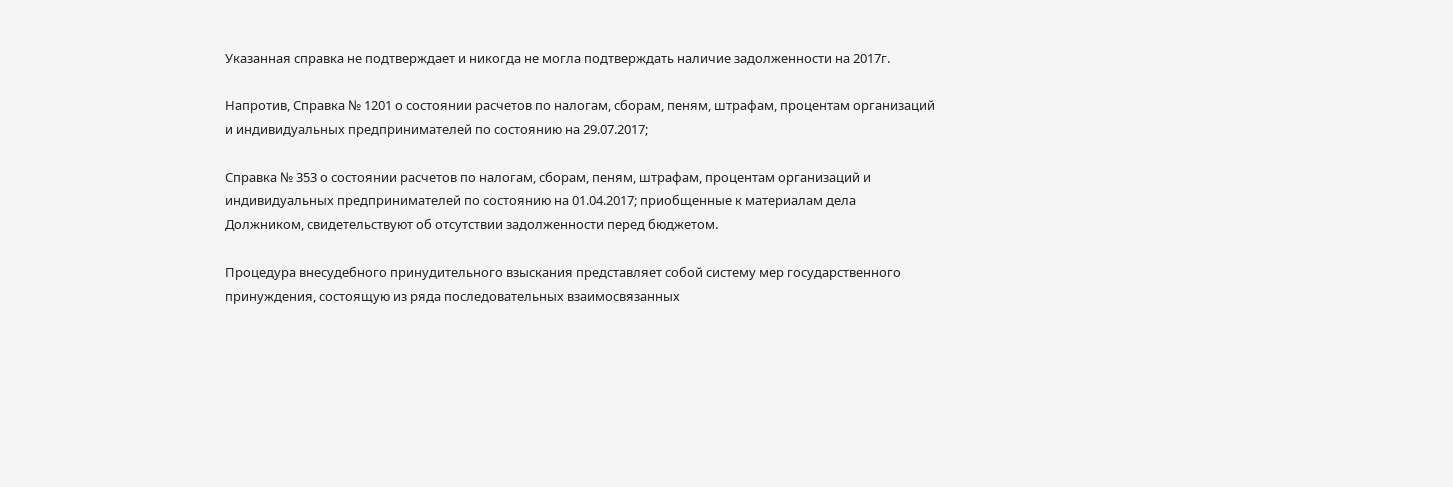Указанная справка не подтверждает и никогда не могла подтверждать наличие задолженности на 2017г.

Напротив, Справка № 1201 о состоянии расчетов по налогам, сборам, пеням, штрафам, процентам организаций и индивидуальных предпринимателей по состоянию на 29.07.2017;

Справка № 353 о состоянии расчетов по налогам, сборам, пеням, штрафам, процентам организаций и индивидуальных предпринимателей по состоянию на 01.04.2017; приобщенные к материалам дела Должником, свидетельствуют об отсутствии задолженности перед бюджетом.

Процедура внесудебного принудительного взыскания представляет собой систему мер государственного принуждения, состоящую из ряда последовательных взаимосвязанных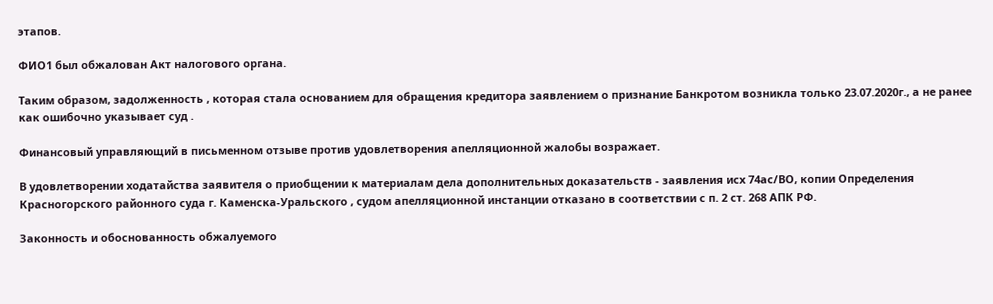этапов.

ФИО1 был обжалован Акт налогового органа.

Таким образом, задолженность , которая стала основанием для обращения кредитора заявлением о признание Банкротом возникла только 23.07.2020г., а не ранее как ошибочно указывает суд .

Финансовый управляющий в письменном отзыве против удовлетворения апелляционной жалобы возражает.

В удовлетворении ходатайства заявителя о приобщении к материалам дела дополнительных доказательств - заявления исх 74ас/ВО, копии Определения Красногорского районного суда г. Каменска-Уральского , судом апелляционной инстанции отказано в соответствии с п. 2 ст. 268 АПК РФ.

Законность и обоснованность обжалуемого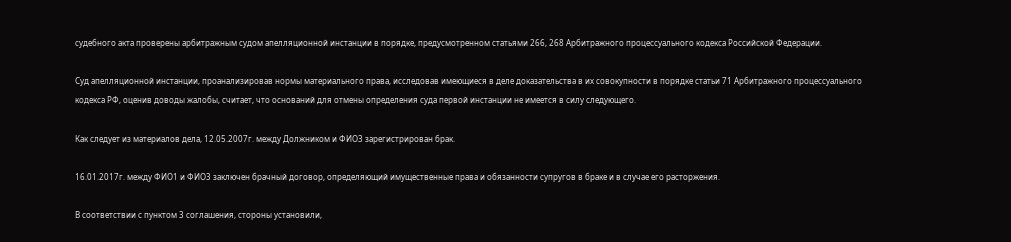судебного акта проверены арбитражным судом апелляционной инстанции в порядке, предусмотренном статьями 266, 268 Арбитражного процессуального кодекса Российской Федерации.

Суд апелляционной инстанции, проанализировав нормы материального права, исследовав имеющиеся в деле доказательства в их совокупности в порядке статьи 71 Арбитражного процессуального кодекса РФ, оценив доводы жалобы, считает, что оснований для отмены определения суда первой инстанции не имеется в силу следующего.

Как следует из материалов дела, 12.05.2007г. между Должником и ФИО3 зарегистрирован брак.

16.01.2017г. между ФИО1 и ФИО3 заключен брачный договор, определяющий имущественные права и обязанности супругов в браке и в случае его расторжения.

В соответствии с пунктом 3 соглашения, стороны установили,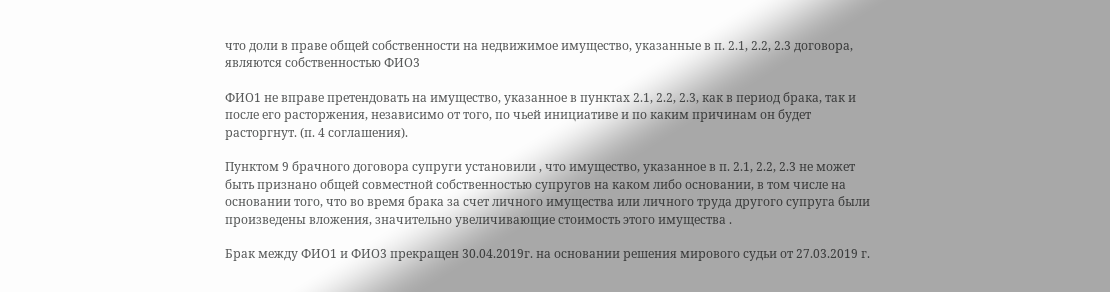что доли в праве общей собственности на недвижимое имущество, указанные в п. 2.1, 2.2, 2.3 договора, являются собственностью ФИО3

ФИО1 не вправе претендовать на имущество, указанное в пунктах 2.1, 2.2, 2.3, как в период брака, так и после его расторжения, независимо от того, по чьей инициативе и по каким причинам он будет расторгнут. (п. 4 соглашения).

Пунктом 9 брачного договора супруги установили , что имущество, указанное в п. 2.1, 2.2, 2.3 не может быть признано общей совместной собственностью супругов на каком либо основании, в том числе на основании того, что во время брака за счет личного имущества или личного труда другого супруга были произведены вложения, значительно увеличивающие стоимость этого имущества .

Брак между ФИО1 и ФИО3 прекращен 30.04.2019г. на основании решения мирового судьи от 27.03.2019 г.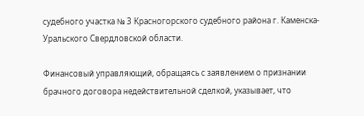судебного участка № 3 Красногорского судебного района г. Каменска-Уральского Свердловской области.

Финансовый управляющий, обращаясь с заявлением о признании брачного договора недействительной сделкой, указывает, что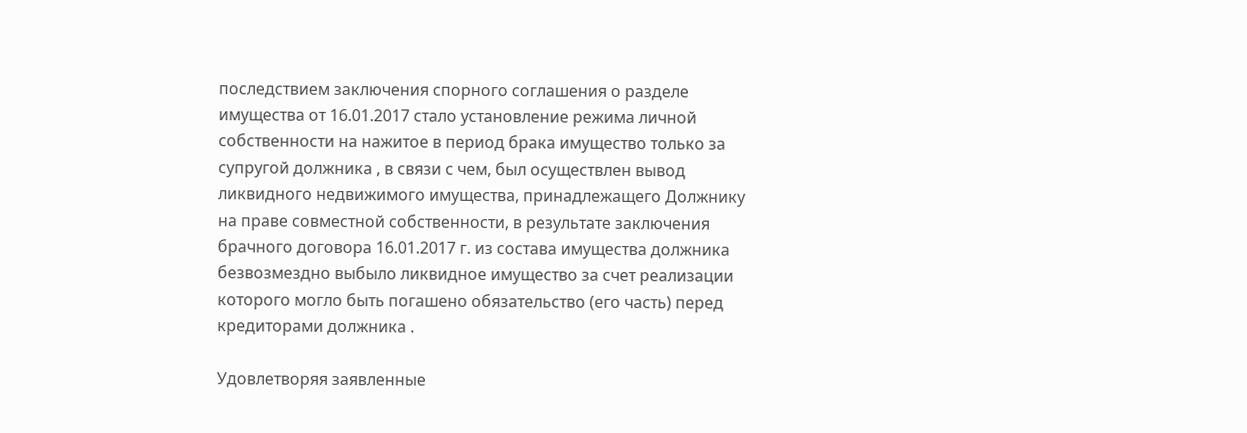последствием заключения спорного соглашения о разделе имущества от 16.01.2017 стало установление режима личной собственности на нажитое в период брака имущество только за супругой должника , в связи с чем, был осуществлен вывод ликвидного недвижимого имущества, принадлежащего Должнику на праве совместной собственности, в результате заключения брачного договора 16.01.2017 г. из состава имущества должника безвозмездно выбыло ликвидное имущество за счет реализации которого могло быть погашено обязательство (его часть) перед кредиторами должника .

Удовлетворяя заявленные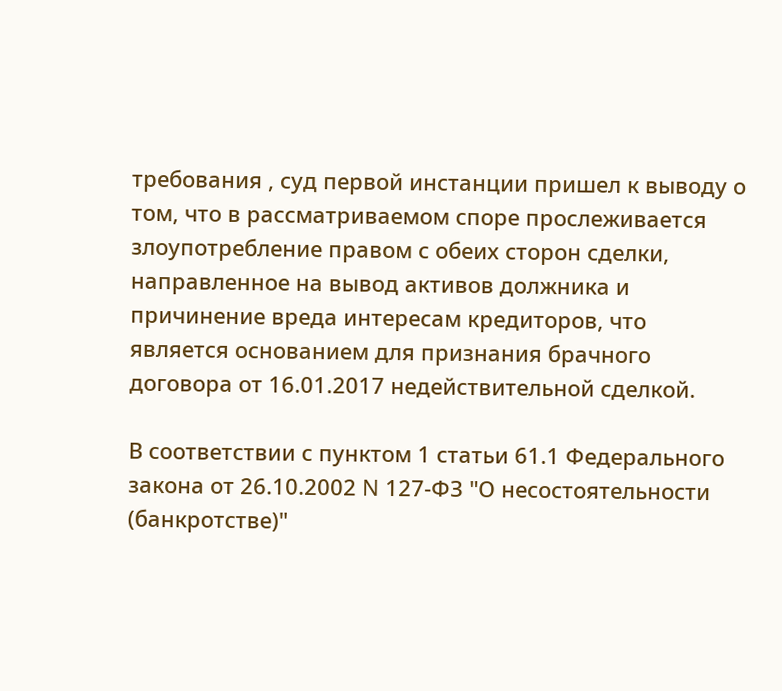требования , суд первой инстанции пришел к выводу о том, что в рассматриваемом споре прослеживается злоупотребление правом с обеих сторон сделки, направленное на вывод активов должника и причинение вреда интересам кредиторов, что является основанием для признания брачного договора от 16.01.2017 недействительной сделкой.

В соответствии с пунктом 1 статьи 61.1 Федерального закона от 26.10.2002 N 127-ФЗ "О несостоятельности (банкротстве)"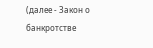(далее - Закон о банкротстве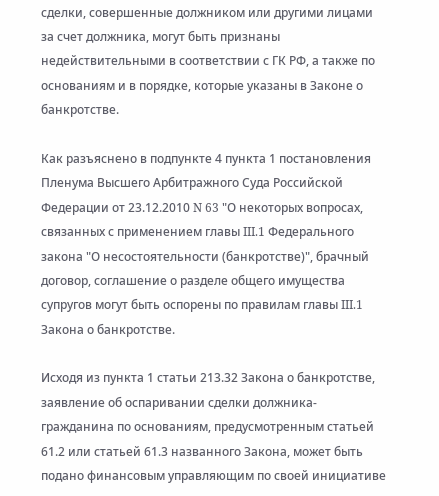сделки, совершенные должником или другими лицами за счет должника, могут быть признаны недействительными в соответствии с ГК РФ, а также по основаниям и в порядке, которые указаны в Законе о банкротстве.

Как разъяснено в подпункте 4 пункта 1 постановления Пленума Высшего Арбитражного Суда Российской Федерации от 23.12.2010 N 63 "О некоторых вопросах, связанных с применением главы III.1 Федерального закона "О несостоятельности (банкротстве)", брачный договор, соглашение о разделе общего имущества супругов могут быть оспорены по правилам главы III.1 Закона о банкротстве.

Исходя из пункта 1 статьи 213.32 Закона о банкротстве, заявление об оспаривании сделки должника-гражданина по основаниям, предусмотренным статьей 61.2 или статьей 61.3 названного Закона, может быть подано финансовым управляющим по своей инициативе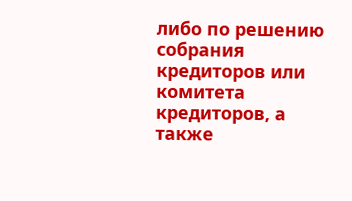либо по решению собрания кредиторов или комитета кредиторов, а также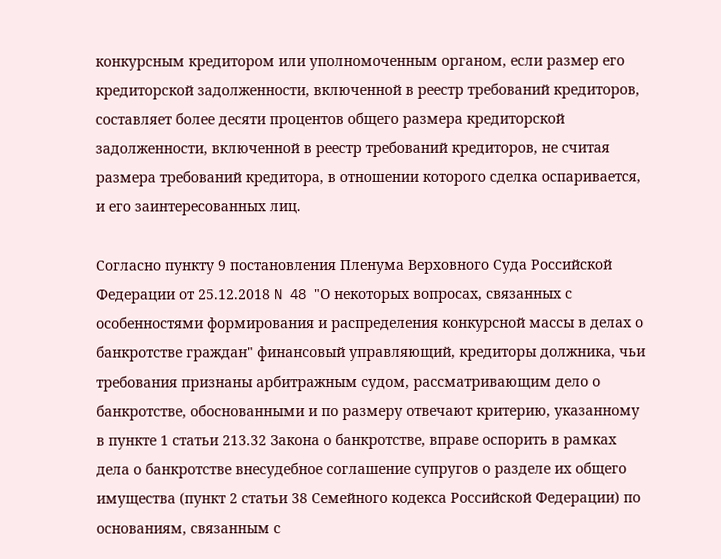конкурсным кредитором или уполномоченным органом, если размер его кредиторской задолженности, включенной в реестр требований кредиторов, составляет более десяти процентов общего размера кредиторской задолженности, включенной в реестр требований кредиторов, не считая размера требований кредитора, в отношении которого сделка оспаривается, и его заинтересованных лиц.

Согласно пункту 9 постановления Пленума Верховного Суда Российской Федерации от 25.12.2018 N 48 "О некоторых вопросах, связанных с особенностями формирования и распределения конкурсной массы в делах о банкротстве граждан" финансовый управляющий, кредиторы должника, чьи требования признаны арбитражным судом, рассматривающим дело о банкротстве, обоснованными и по размеру отвечают критерию, указанному в пункте 1 статьи 213.32 Закона о банкротстве, вправе оспорить в рамках дела о банкротстве внесудебное соглашение супругов о разделе их общего имущества (пункт 2 статьи 38 Семейного кодекса Российской Федерации) по основаниям, связанным с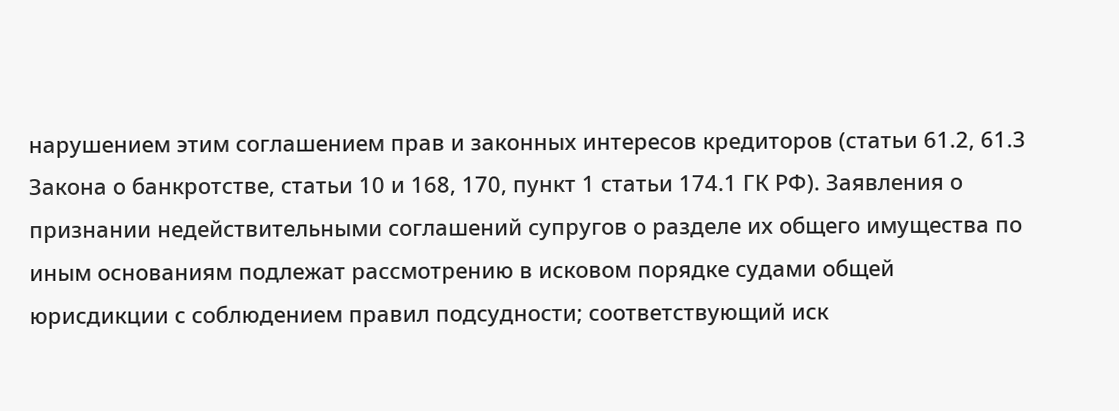нарушением этим соглашением прав и законных интересов кредиторов (статьи 61.2, 61.3 Закона о банкротстве, статьи 10 и 168, 170, пункт 1 статьи 174.1 ГК РФ). Заявления о признании недействительными соглашений супругов о разделе их общего имущества по иным основаниям подлежат рассмотрению в исковом порядке судами общей юрисдикции с соблюдением правил подсудности; соответствующий иск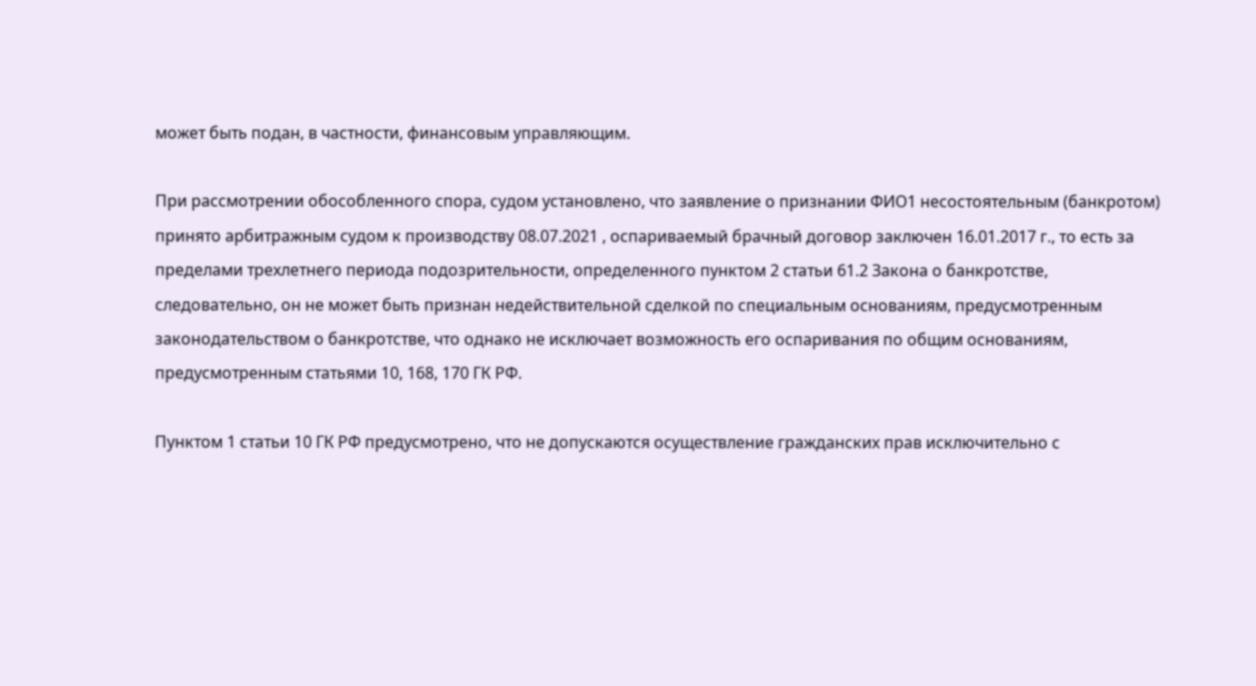может быть подан, в частности, финансовым управляющим.

При рассмотрении обособленного спора, судом установлено, что заявление о признании ФИО1 несостоятельным (банкротом) принято арбитражным судом к производству 08.07.2021 , оспариваемый брачный договор заключен 16.01.2017 г., то есть за пределами трехлетнего периода подозрительности, определенного пунктом 2 статьи 61.2 Закона о банкротстве, следовательно, он не может быть признан недействительной сделкой по специальным основаниям, предусмотренным законодательством о банкротстве, что однако не исключает возможность его оспаривания по общим основаниям, предусмотренным статьями 10, 168, 170 ГК РФ.

Пунктом 1 статьи 10 ГК РФ предусмотрено, что не допускаются осуществление гражданских прав исключительно с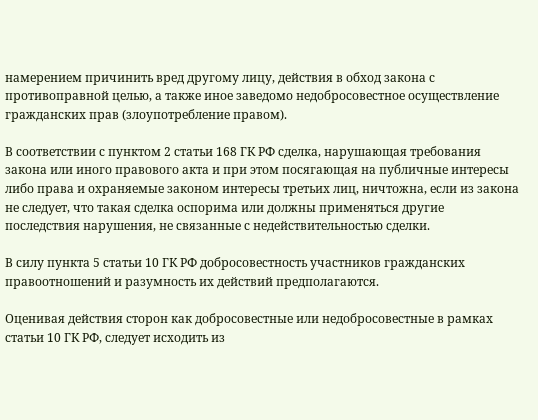намерением причинить вред другому лицу, действия в обход закона с противоправной целью, а также иное заведомо недобросовестное осуществление гражданских прав (злоупотребление правом).

В соответствии с пунктом 2 статьи 168 ГК РФ сделка, нарушающая требования закона или иного правового акта и при этом посягающая на публичные интересы либо права и охраняемые законом интересы третьих лиц, ничтожна, если из закона не следует, что такая сделка оспорима или должны применяться другие последствия нарушения, не связанные с недействительностью сделки.

В силу пункта 5 статьи 10 ГК РФ добросовестность участников гражданских правоотношений и разумность их действий предполагаются.

Оценивая действия сторон как добросовестные или недобросовестные в рамках статьи 10 ГК РФ, следует исходить из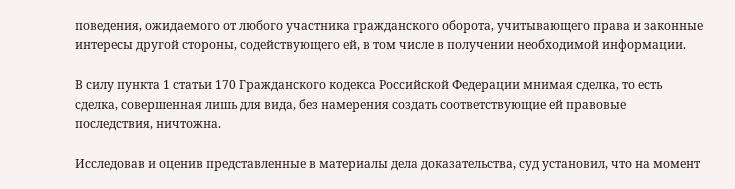поведения, ожидаемого от любого участника гражданского оборота, учитывающего права и законные интересы другой стороны, содействующего ей, в том числе в получении необходимой информации.

В силу пункта 1 статьи 170 Гражданского кодекса Российской Федерации мнимая сделка, то есть сделка, совершенная лишь для вида, без намерения создать соответствующие ей правовые последствия, ничтожна.

Исследовав и оценив представленные в материалы дела доказательства, суд установил, что на момент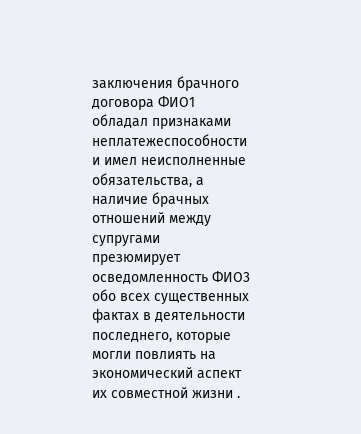заключения брачного договора ФИО1 обладал признаками неплатежеспособности и имел неисполненные обязательства, а наличие брачных отношений между супругами презюмирует осведомленность ФИО3 обо всех существенных фактах в деятельности последнего, которые могли повлиять на экономический аспект их совместной жизни .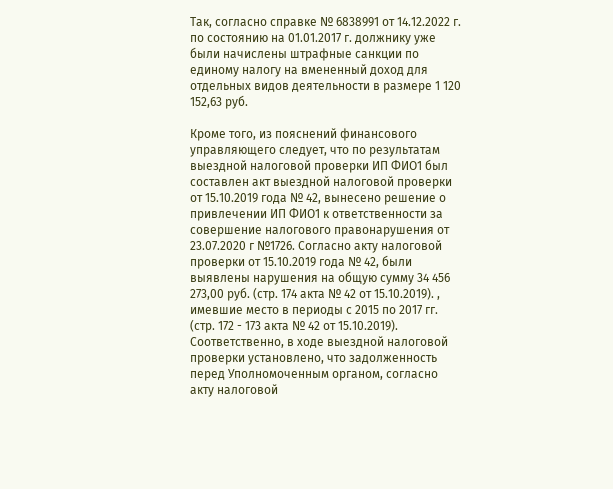Так, согласно справке № 6838991 от 14.12.2022 г. по состоянию на 01.01.2017 г. должнику уже были начислены штрафные санкции по единому налогу на вмененный доход для отдельных видов деятельности в размере 1 120 152,63 руб.

Кроме того, из пояснений финансового управляющего следует, что по результатам выездной налоговой проверки ИП ФИО1 был составлен акт выездной налоговой проверки от 15.10.2019 года № 42, вынесено решение о привлечении ИП ФИО1 к ответственности за совершение налогового правонарушения от 23.07.2020 г №1726. Согласно акту налоговой проверки от 15.10.2019 года № 42, были выявлены нарушения на общую сумму 34 456 273,00 руб. (стр. 174 акта № 42 от 15.10.2019). , имевшие место в периоды с 2015 по 2017 гг. (стр. 172 - 173 акта № 42 от 15.10.2019). Соответственно, в ходе выездной налоговой проверки установлено, что задолженность перед Уполномоченным органом, согласно акту налоговой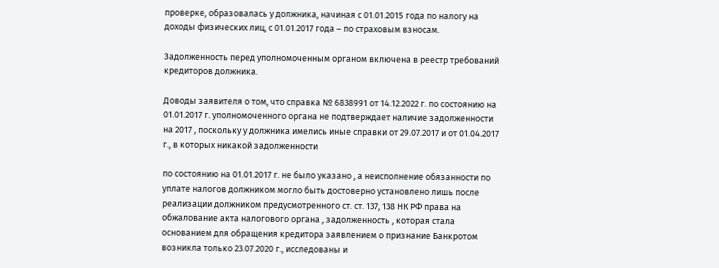проверке, образовалась у должника, начиная с 01.01.2015 года по налогу на доходы физических лиц, с 01.01.2017 года – по страховым взносам.

Задолженность перед уполномоченным органом включена в реестр требований кредиторов должника.

Доводы заявителя о том, что справка № 6838991 от 14.12.2022 г. по состоянию на 01.01.2017 г. уполномоченного органа не подтверждает наличие задолженности на 2017 , поскольку у должника имелись иные справки от 29.07.2017 и от 01.04.2017 г., в которых никакой задолженности

по состоянию на 01.01.2017 г. не было указано , а неисполнение обязанности по уплате налогов должником могло быть достоверно установлено лишь после реализации должником предусмотренного ст. ст. 137, 138 НК РФ права на обжалование акта налогового органа , задолженность , которая стала основанием для обращения кредитора заявлением о признание Банкротом возникла только 23.07.2020 г., исследованы и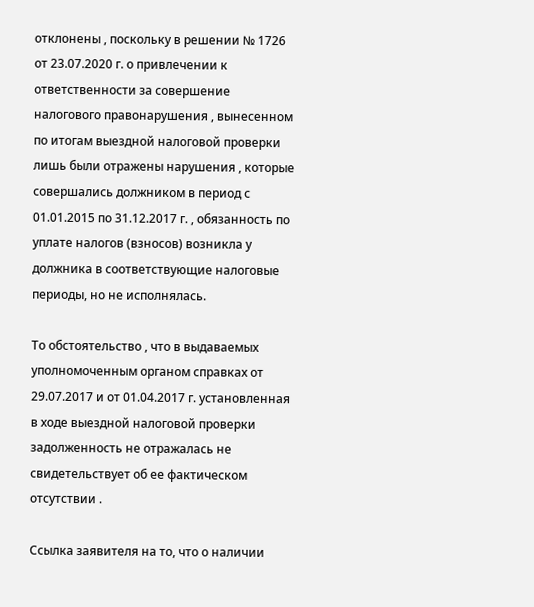отклонены , поскольку в решении № 1726 от 23.07.2020 г. о привлечении к ответственности за совершение налогового правонарушения , вынесенном по итогам выездной налоговой проверки лишь были отражены нарушения , которые совершались должником в период с 01.01.2015 по 31.12.2017 г. , обязанность по уплате налогов (взносов) возникла у должника в соответствующие налоговые периоды, но не исполнялась.

То обстоятельство , что в выдаваемых уполномоченным органом справках от 29.07.2017 и от 01.04.2017 г. установленная в ходе выездной налоговой проверки задолженность не отражалась не свидетельствует об ее фактическом отсутствии .

Ссылка заявителя на то, что о наличии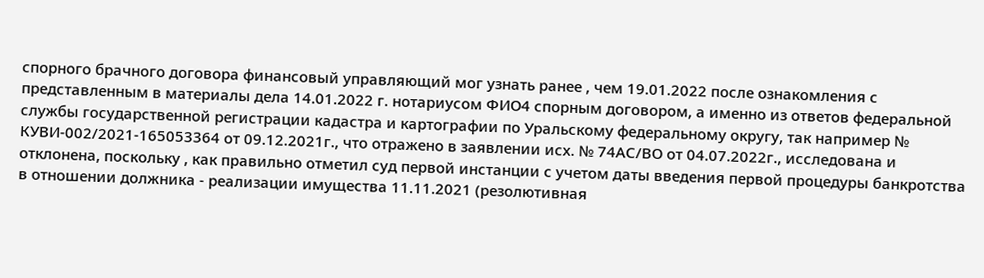спорного брачного договора финансовый управляющий мог узнать ранее , чем 19.01.2022 после ознакомления с представленным в материалы дела 14.01.2022 г. нотариусом ФИО4 спорным договором, а именно из ответов федеральной службы государственной регистрации кадастра и картографии по Уральскому федеральному округу, так например № КУВИ-002/2021-165053364 от 09.12.2021г., что отражено в заявлении исх. № 74АС/ВО от 04.07.2022г., исследована и отклонена, поскольку , как правильно отметил суд первой инстанции с учетом даты введения первой процедуры банкротства в отношении должника - реализации имущества 11.11.2021 (резолютивная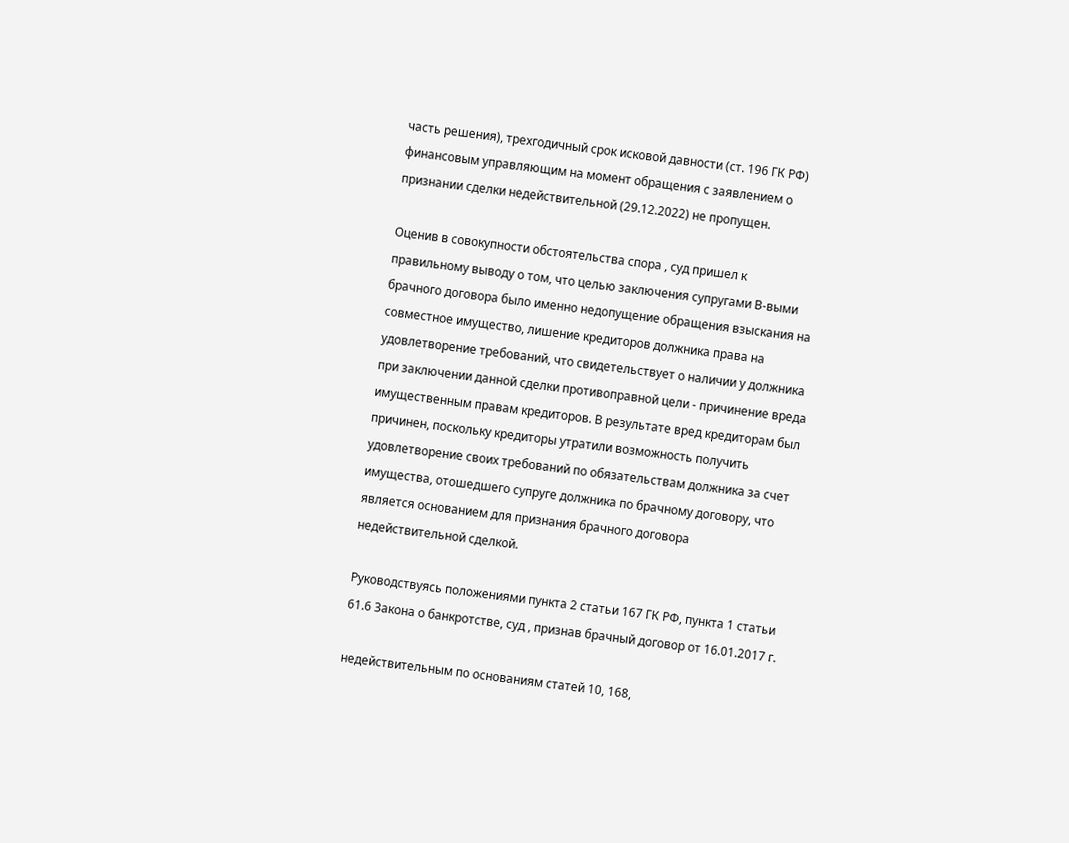часть решения), трехгодичный срок исковой давности (ст. 196 ГК РФ) финансовым управляющим на момент обращения с заявлением о признании сделки недействительной (29.12.2022) не пропущен.

Оценив в совокупности обстоятельства спора , суд пришел к правильному выводу о том, что целью заключения супругами В-выми брачного договора было именно недопущение обращения взыскания на совместное имущество, лишение кредиторов должника права на удовлетворение требований, что свидетельствует о наличии у должника при заключении данной сделки противоправной цели - причинение вреда имущественным правам кредиторов. В результате вред кредиторам был причинен, поскольку кредиторы утратили возможность получить удовлетворение своих требований по обязательствам должника за счет имущества, отошедшего супруге должника по брачному договору, что является основанием для признания брачного договора недействительной сделкой.

Руководствуясь положениями пункта 2 статьи 167 ГК РФ, пункта 1 статьи 61.6 Закона о банкротстве, суд , признав брачный договор от 16.01.2017 г.

недействительным по основаниям статей 10, 168,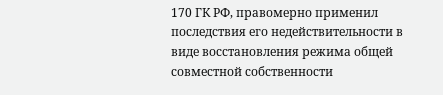170 ГК РФ, правомерно применил последствия его недействительности в виде восстановления режима общей совместной собственности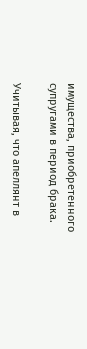имущества, приобретенного супругами в период брака.

Учитывая, что апеллянт в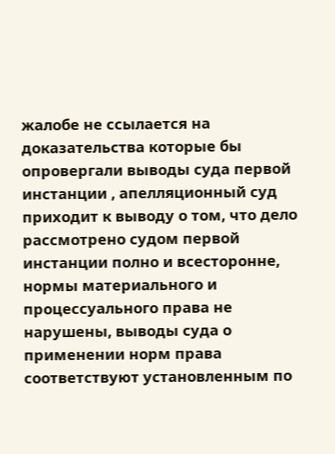жалобе не ссылается на доказательства которые бы опровергали выводы суда первой инстанции , апелляционный суд приходит к выводу о том, что дело рассмотрено судом первой инстанции полно и всесторонне, нормы материального и процессуального права не нарушены, выводы суда о применении норм права соответствуют установленным по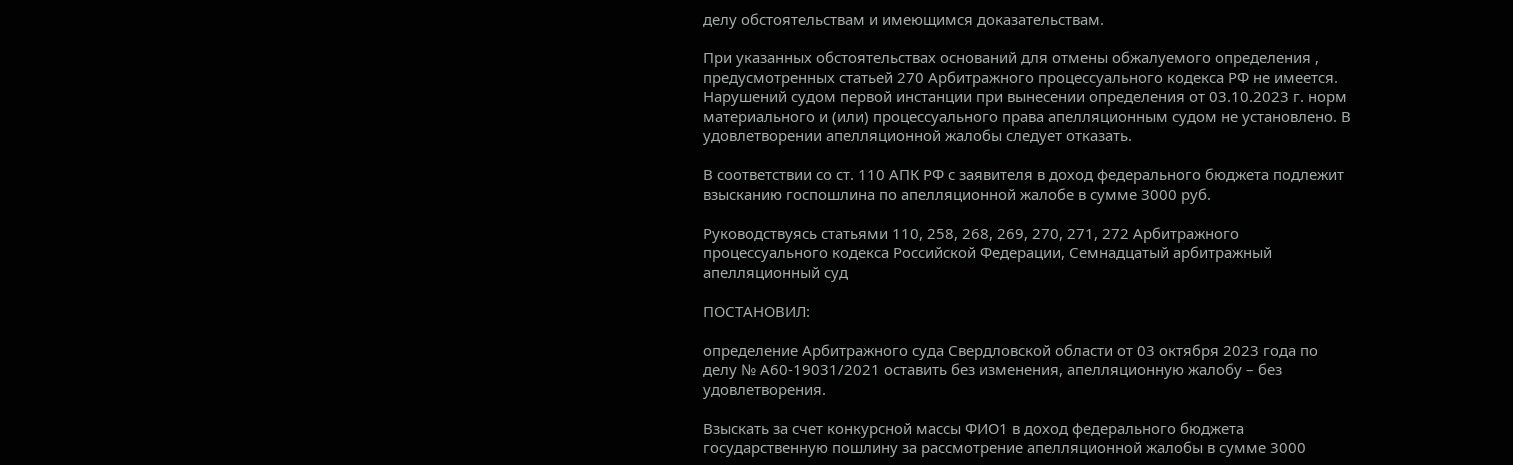делу обстоятельствам и имеющимся доказательствам.

При указанных обстоятельствах оснований для отмены обжалуемого определения , предусмотренных статьей 270 Арбитражного процессуального кодекса РФ не имеется. Нарушений судом первой инстанции при вынесении определения от 03.10.2023 г. норм материального и (или) процессуального права апелляционным судом не установлено. В удовлетворении апелляционной жалобы следует отказать.

В соответствии со ст. 110 АПК РФ с заявителя в доход федерального бюджета подлежит взысканию госпошлина по апелляционной жалобе в сумме 3000 руб.

Руководствуясь статьями 110, 258, 268, 269, 270, 271, 272 Арбитражного процессуального кодекса Российской Федерации, Семнадцатый арбитражный апелляционный суд

ПОСТАНОВИЛ:

определение Арбитражного суда Свердловской области от 03 октября 2023 года по делу № А60-19031/2021 оставить без изменения, апелляционную жалобу – без удовлетворения.

Взыскать за счет конкурсной массы ФИО1 в доход федерального бюджета государственную пошлину за рассмотрение апелляционной жалобы в сумме 3000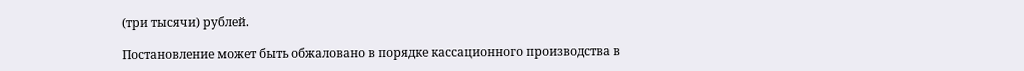(три тысячи) рублей.

Постановление может быть обжаловано в порядке кассационного производства в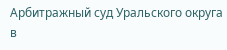Арбитражный суд Уральского округа в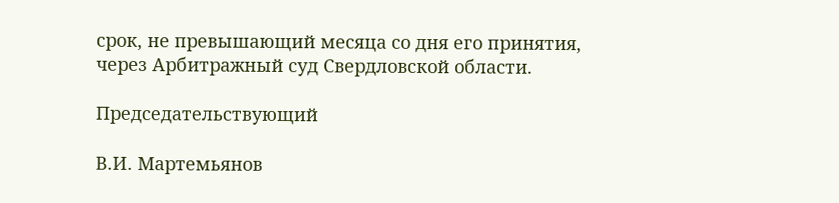срок, не превышающий месяца со дня его принятия, через Арбитражный суд Свердловской области.

Председательствующий

В.И. Мартемьянов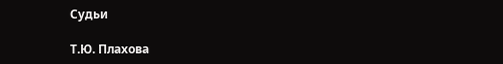Судьи

Т.Ю. Плахова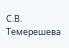С.В. Темерешева